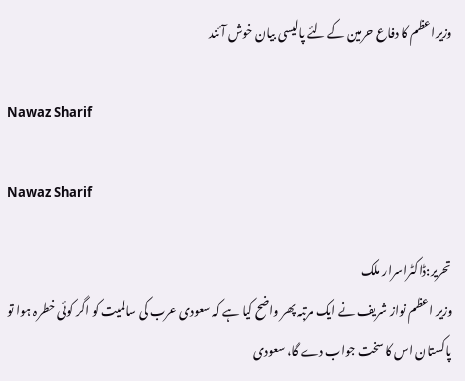وزیراعظم کا دفاع حرمین کے لئے پالیسی بیان خوش آئند

Nawaz Sharif

Nawaz Sharif

تحریر:ڈاکٹراسرار ملک
وزیر اعظم نواز شریف نے ایک مرتبہ پھر واضح کیا ہے کہ سعودی عرب کی سالمیت کو اگر کوئی خطرہ ہوا تو پاکستان اس کا سخت جواب دے گا، سعودی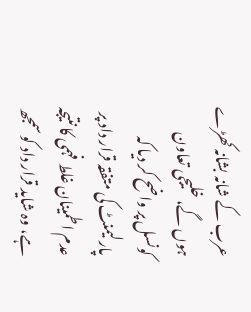عرب کے شانہ بشانہ کھڑے ہوں گے، خلیجی تعاون کونسل پر واضح کر دیا کہ پارلیمنٹ کی متفقہ قرار داد پر عدم اطمینان غلط فہمی کا نتیجہ ہے، وہ شاید قرار داد کو سمجھ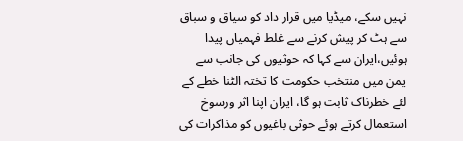نہیں سکے، میڈیا میں قرار داد کو سیاق و سباق سے ہٹ کر پیش کرنے سے غلط فہمیاں پیدا ہوئیں،ایران سے کہا کہ حوثیوں کی جانب سے یمن میں منتخب حکومت کا تختہ الٹنا خطے کے لئے خطرناک ثابت ہو گا، ایران اپنا اثر ورسوخ استعمال کرتے ہوئے حوثی باغیوں کو مذاکرات کی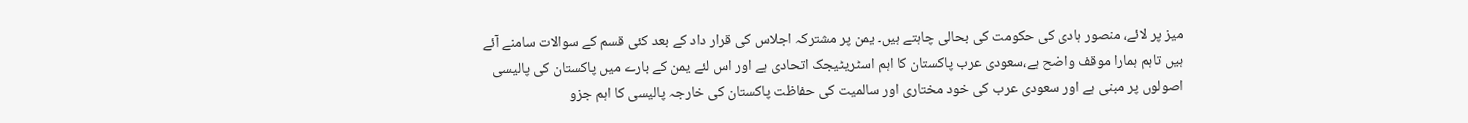میز پر لائے، منصور ہادی کی حکومت کی بحالی چاہتے ہیں۔ یمن پر مشترکہ اجلاس کی قرار داد کے بعد کئی قسم کے سوالات سامنے آئے ہیں تاہم ہمارا موقف واضح ہے،سعودی عرب پاکستان کا اہم اسٹریٹیجک اتحادی ہے اور اس لئے یمن کے بارے میں پاکستان کی پالیسی اصولوں پر مبنی ہے اور سعودی عرب کی خود مختاری اور سالمیت کی حفاظت پاکستان کی خارجہ پالیسی کا اہم جزو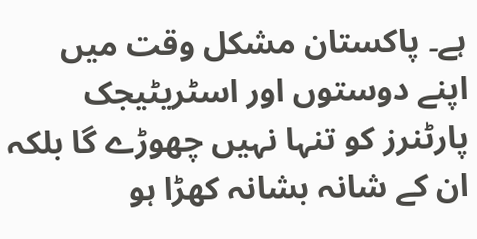ہے۔ پاکستان مشکل وقت میں اپنے دوستوں اور اسٹریٹیجک پارٹنرز کو تنہا نہیں چھوڑے گا بلکہ ان کے شانہ بشانہ کھڑا ہو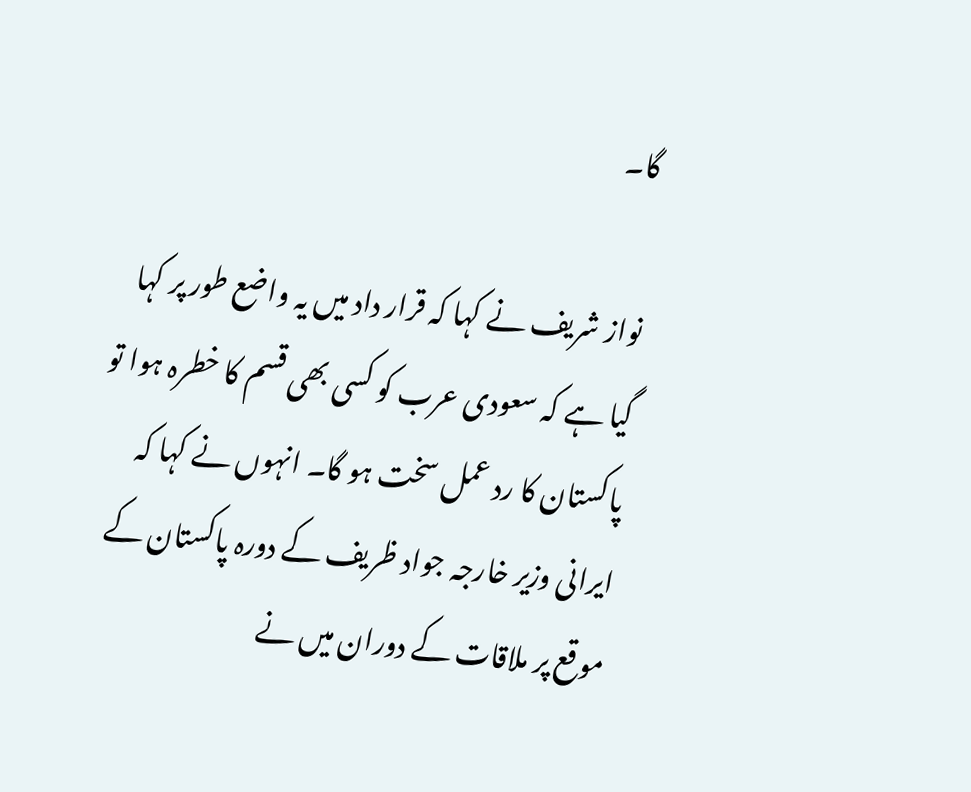گا۔

نواز شریف نے کہا کہ قرار داد میں یہ واضع طور پر کہا گیا ہے کہ سعودی عرب کو کسی بھی قسم کا خطرہ ہوا تو پاکستان کا رد عمل سخت ہو گا۔ انہوں نے کہا کہ ایرانی وزیر خارجہ جواد ظریف کے دورہ پاکستان کے موقع پر ملاقات کے دوران میں نے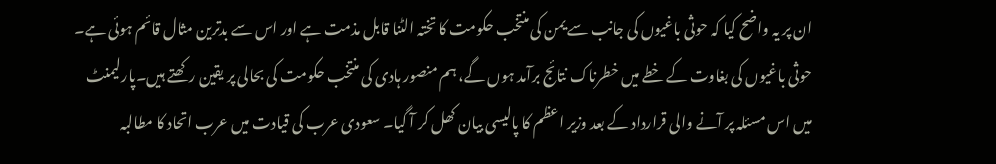ان پر یہ واضح کیا کہ حوثی باغیوں کی جانب سے یمن کی منتخب حکومت کا تختہ الٹنا قابل مذمت ہے اور اس سے بدترین مثال قائم ہوئی ہے۔ حوثی باغیوں کی بغاوت کے خطے میں خطرناک نتائج برآمد ہوں گے، ہم منصور ہادی کی منتخب حکومت کی بحالی پر یقین رکھتے ہیں۔پارلیمنٹ میں اس مسئلہ پر آنے والی قرارداد کے بعد وزیر اعظم کا پالیسی بیان کھل کر آ گیا۔ سعودی عرب کی قیادت میں عرب اتحاد کا مطالبہ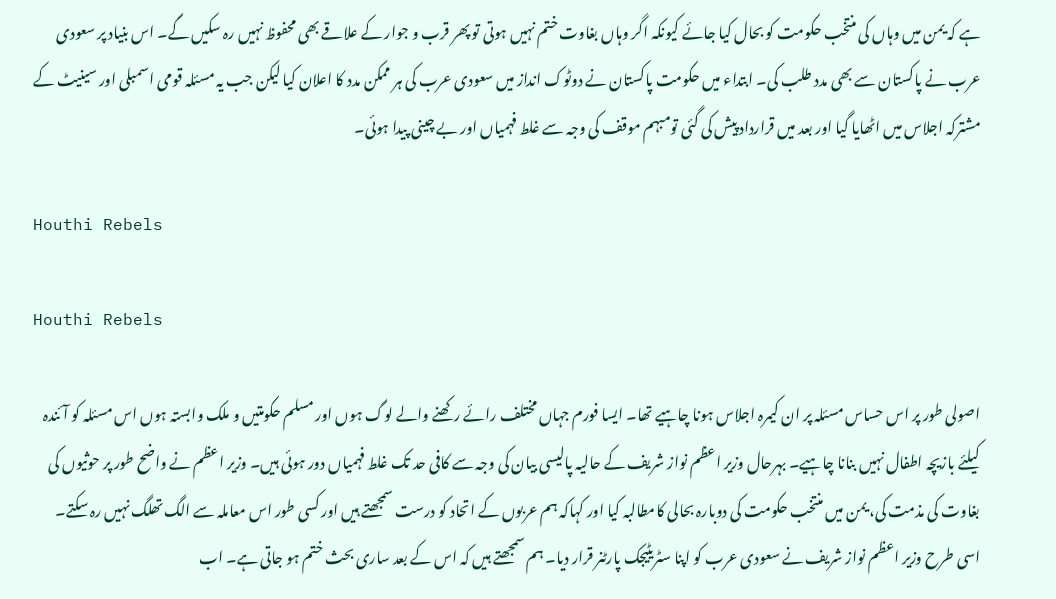ہے کہ یمن میں وہاں کی منتخب حکومت کو بحال کیا جائے کیونکہ اگر وہاں بغاوت ختم نہیں ہوتی تو پھر قرب و جوار کے علاقے بھی محفوظ نہیں رہ سکیں گے۔ اس بنیاد پر سعودی عرب نے پاکستان سے بھی مدد طلب کی۔ ابتداء میں حکومت پاکستان نے دوٹوک انداز میں سعودی عرب کی ہر ممکن مدد کا اعلان کیا لیکن جب یہ مسئلہ قومی اسمبلی اور سینیٹ کے مشترکہ اجلاس میں اٹھایا گیا اور بعد میں قرارداد پیش کی گئی تومبہم موقف کی وجہ سے غلط فہمیاں اور بے چینی پیدا ہوئی۔

Houthi Rebels

Houthi Rebels

اصولی طور پر اس حساس مسئلہ پر ان کیمرہ اجلاس ہونا چاہیے تھا۔ ایسا فورم جہاں مختلف رائے رکھنے والے لوگ ہوں اور مسلم حکومتیں و ملک وابستہ ہوں اس مسئلہ کو آئندہ کیلئے بازیچہ اطفال نہیں بنانا چاہیے۔ بہرحال وزیر اعظم نواز شریف کے حالیہ پالیسی بیان کی وجہ سے کافی حد تک غلط فہمیاں دور ہوئی ہیں۔ وزیر اعظم نے واضح طور پر حوثیوں کی بغاوت کی مذمت کی، یمن میں منتخب حکومت کی دوبارہ بحالی کامطالبہ کیا اور کہاکہ ہم عربوں کے اتحاد کو درست سمجھتے ہیں اور کسی طور اس معاملہ سے الگ تھلگ نہیں رہ سکتے۔ اسی طرح وزیر اعظم نواز شریف نے سعودی عرب کو اپنا سٹریٹیجک پارٹنر قرار دیا۔ ہم سمجھتے ہیں کہ اس کے بعد ساری بحث ختم ہو جاتی ہے۔ اب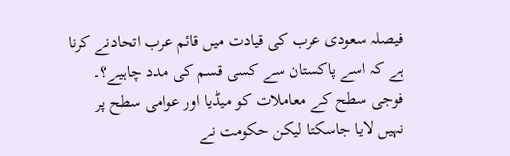فیصلہ سعودی عرب کی قیادت میں قائم عرب اتحادنے کرنا ہے کہ اسے پاکستان سے کسی قسم کی مدد چاہیے؟۔ فوجی سطح کے معاملات کو میڈیا اور عوامی سطح پر نہیں لایا جاسکتا لیکن حکومت نے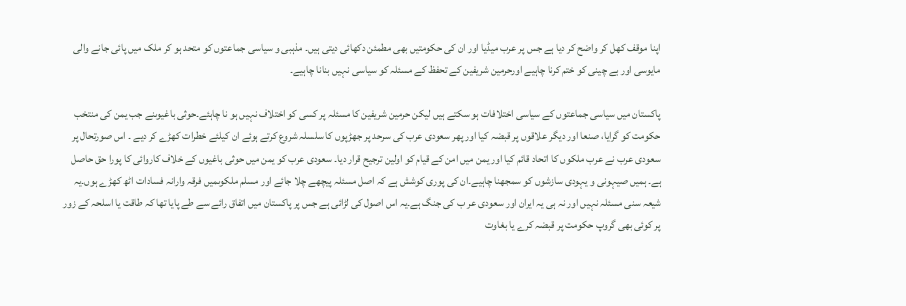اپنا موقف کھل کر واضح کر دیا ہے جس پر عرب میڈیا اور ان کی حکومتیں بھی مطمئن دکھائی دیتی ہیں۔ مذہبی و سیاسی جماعتوں کو متحد ہو کر ملک میں پائی جانے والی مایوسی اور بے چینی کو ختم کرنا چاہیے اورحرمین شریفین کے تحفظ کے مسئلہ کو سیاسی نہیں بنانا چاہیے۔

پاکستان میں سیاسی جماعتوں کے سیاسی اختلافات ہو سکتے ہیں لیکن حرمین شریفین کا مسئلہ پر کسی کو اختلاف نہیں ہو نا چاہئے۔حوثی باغیوںنے جب یمن کی منتخب حکومت کو گرایا، صنعا اور دیگر علاقوں پر قبضہ کیا اور پھر سعودی عرب کی سرحد پر جھڑپوں کا سلسلہ شروع کرتے ہوئے ان کیلئے خطرات کھڑے کر دیے ۔ اس صورتحال پر سعودی عرب نے عرب ملکوں کا اتحاد قائم کیا اور یمن میں امن کے قیام کو اولین ترجیح قرار دیا۔ سعودی عرب کو یمن میں حوثی باغیوں کے خلاف کاروائی کا پورا حق حاصل ہے۔ ہمیں صیہونی و یہودی سازشوں کو سمجھنا چاہیے۔ان کی پوری کوشش ہے کہ اصل مسئلہ پیچھے چلا جائے اور مسلم ملکوںمیں فرقہ وارانہ فسادات اٹھ کھڑے ہوں۔یہ شیعہ سنی مسئلہ نہیں اور نہ ہی یہ ایران اور سعودی عر ب کی جنگ ہے۔یہ اس اصول کی لڑائی ہے جس پر پاکستان میں اتفاق رائے سے طے پایا تھا کہ طاقت یا اسلحہ کے زور پر کوئی بھی گروپ حکومت پر قبضہ کرے یا بغاوت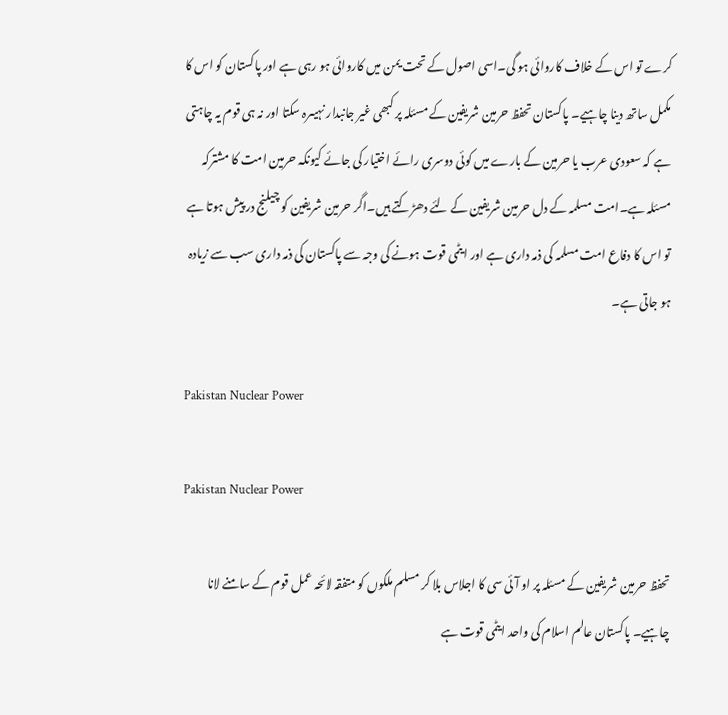کرے تو اس کے خلاف کاروائی ہو گی۔اسی اصول کے تحت یمن میں کاروائی ہو رہی ہے اور پاکستان کو اس کا مکمل ساتھ دینا چاہیے۔ پاکستان تحفظ حرمین شریفین کے مسئلہ پر کبھی غیر جانبدار نہیںرہ سکتا اور نہ ہی قوم یہ چاہتی ہے کہ سعودی عرب یا حرمین کے بارے میں کوئی دوسری رائے اختیار کی جائے کیونکہ حرمین امت کا مشترکہ مسئلہ ہے۔امت مسلمہ کے دل حرمین شریفین کے لئے دھڑکتے ہیں۔اگر حرمین شریفین کو چیلنج در پیش ہوتا ہے تو اس کا دفاع امت مسلمہ کی ذمہ داری ہے اور ایٹمی قوت ہونے کی وجہ سے پاکستان کی ذمہ داری سب سے زیادہ ہو جاتی ہے۔

Pakistan Nuclear Power

Pakistan Nuclear Power

تحفظ حرمین شریفین کے مسئلہ پر او آئی سی کا اجلاس بلا کر مسلم ملکوں کو متفقہ لائحہ عمل قوم کے سامنے لانا چاہیے۔ پاکستان عالم اسلام کی واحد ایٹمی قوت ہے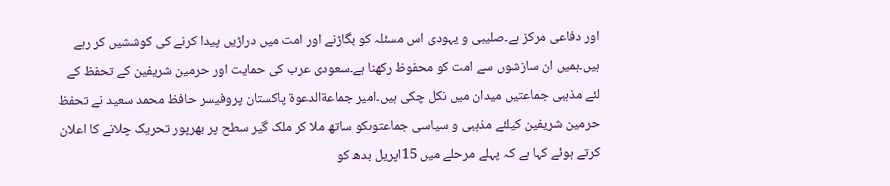اور دفاعی مرکز ہے۔صلیبی و یہودی اس مسئلہ کو بگاڑنے اور امت میں دراڑیں پیدا کرنے کی کوششیں کر رہے ہیں۔ہمیں ان سازشوں سے امت کو محفوظ رکھنا ہے۔سعودی عرب کی حمایت اور حرمین شریفین کے تحفظ کے لئے مذہبی جماعتیں میدان میں نکل چکی ہیں۔امیر جماعةالدعوة پاکستان پروفیسر حافظ محمد سعید نے تحفظ حرمین شریفین کیلئے مذہبی و سیاسی جماعتوںکو ساتھ ملا کر ملک گیر سطح پر بھرپور تحریک چلانے کا اعلان کرتے ہوئے کہا ہے کہ پہلے مرحلے میں 15اپریل بدھ کو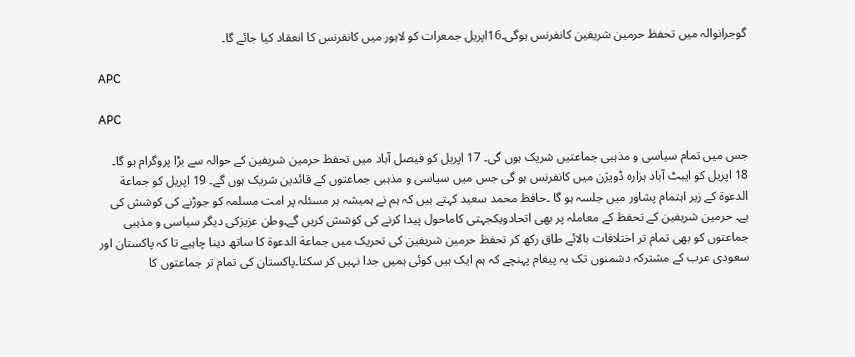گوجرانوالہ میں تحفظ حرمین شریفین کانفرنس ہوگی۔16اپریل جمعرات کو لاہور میں کانفرنس کا انعقاد کیا جائے گا۔

APC

APC

جس میں تمام سیاسی و مذہبی جماعتیں شریک ہوں گی۔ 17 اپریل کو فیصل آباد میں تحفظ حرمین شریفین کے حوالہ سے بڑا پروگرام ہو گا۔ 18 اپریل کو ایبٹ آباد ہزارہ ڈویژن میں کانفرنس ہو گی جس میں سیاسی و مذہبی جماعتوں کے قائدین شریک ہوں گے۔ 19 اپریل کو جماعة الدعوة کے زیر اہتمام پشاور میں جلسہ ہو گا ۔حافظ محمد سعید کہتے ہیں کہ ہم نے ہمیشہ ہر مسئلہ پر امت مسلمہ کو جوڑنے کی کوشش کی ہے۔ حرمین شریفین کے تحفظ کے معاملہ پر بھی اتحادویکجہتی کاماحول پیدا کرنے کی کوشش کریں گے۔وطن عزیزکی دیگر سیاسی و مذہبی جماعتوں کو بھی تمام تر اختلافات بالائے طاق رکھ کر تحفظ حرمین شریفین کی تحریک میں جماعة الدعوة کا ساتھ دینا چاہیے تا کہ پاکستان اور سعودی عرب کے مشترکہ دشمنوں تک یہ پیغام پہنچے کہ ہم ایک ہیں کوئی ہمیں جدا نہیں کر سکتا۔پاکستان کی تمام تر جماعتوں کا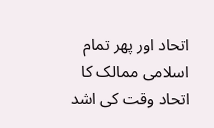اتحاد اور پھر تمام اسلامی ممالک کا اتحاد وقت کی اشد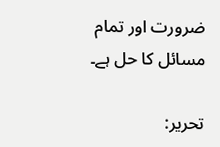ضرورت اور تمام مسائل کا حل ہے۔

تحریر: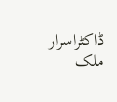ڈاکٹراسرار ملک